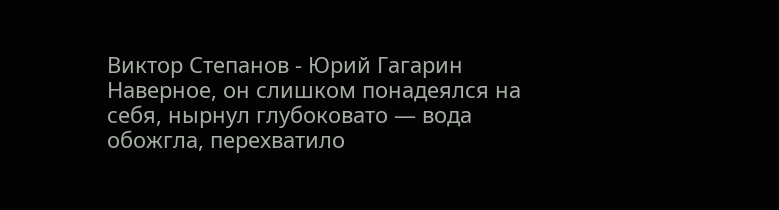Виктор Степанов - Юрий Гагарин
Наверное, он слишком понадеялся на себя, нырнул глубоковато — вода обожгла, перехватило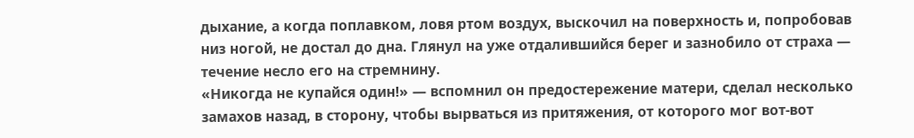дыхание, а когда поплавком, ловя ртом воздух, выскочил на поверхность и, попробовав низ ногой, не достал до дна. Глянул на уже отдалившийся берег и зазнобило от страха — течение несло его на стремнину.
«Никогда не купайся один!» — вспомнил он предостережение матери, сделал несколько замахов назад, в сторону, чтобы вырваться из притяжения, от которого мог вот-вот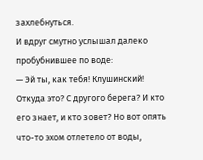захлебнуться.
И вдруг смутно услышал далеко пробубнившее по воде:
— Эй ты, как тебя! Клушинский!
Откуда это? С другого берега? И кто его знает, и кто зовет? Но вот опять что-то эхом отлетело от воды,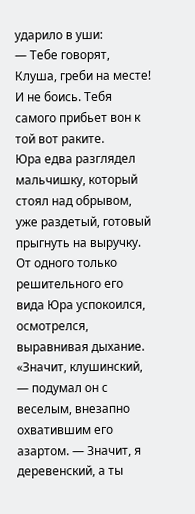ударило в уши:
— Тебе говорят, Клуша, греби на месте! И не боись. Тебя самого прибьет вон к той вот раките.
Юра едва разглядел мальчишку, который стоял над обрывом, уже раздетый, готовый прыгнуть на выручку.
От одного только решительного его вида Юра успокоился, осмотрелся, выравнивая дыхание.
«Значит, клушинский, — подумал он с веселым, внезапно охватившим его азартом. — Значит, я деревенский, а ты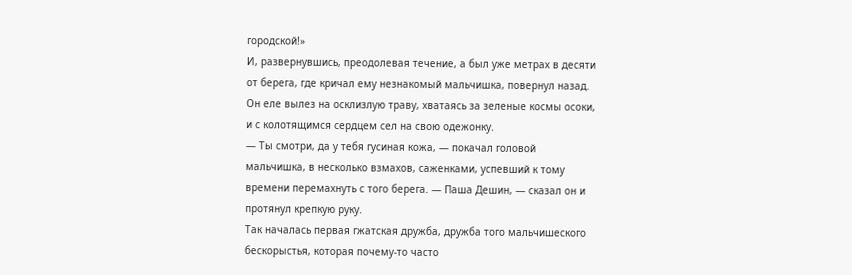городской!»
И, развернувшись, преодолевая течение, а был уже метрах в десяти от берега, где кричал ему незнакомый мальчишка, повернул назад.
Он еле вылез на осклизлую траву, хватаясь за зеленые космы осоки, и с колотящимся сердцем сел на свою одежонку.
— Ты смотри, да у тебя гусиная кожа, — покачал головой мальчишка, в несколько взмахов, саженками, успевший к тому времени перемахнуть с того берега. — Паша Дешин, — сказал он и протянул крепкую руку.
Так началась первая гжатская дружба, дружба того мальчишеского бескорыстья, которая почему-то часто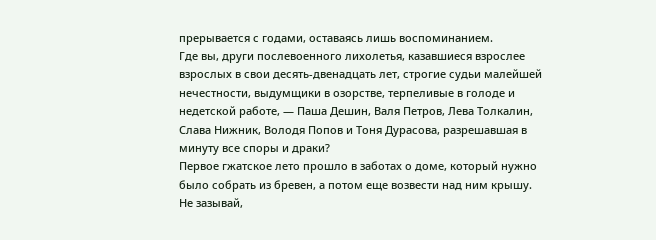прерывается с годами, оставаясь лишь воспоминанием.
Где вы, други послевоенного лихолетья, казавшиеся взрослее взрослых в свои десять-двенадцать лет, строгие судьи малейшей нечестности, выдумщики в озорстве, терпеливые в голоде и недетской работе, — Паша Дешин, Валя Петров, Лева Толкалин, Слава Нижник, Володя Попов и Тоня Дурасова, разрешавшая в минуту все споры и драки?
Первое гжатское лето прошло в заботах о доме, который нужно было собрать из бревен, а потом еще возвести над ним крышу.
Не зазывай,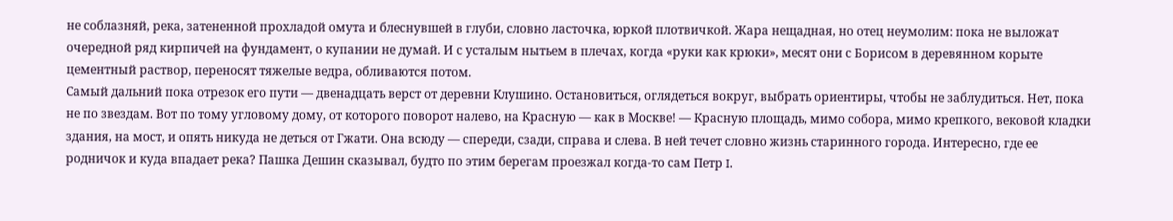не соблазняй, река, затененной прохладой омута и блеснувшей в глуби, словно ласточка, юркой плотвичкой. Жара нещадная, но отец неумолим: пока не выложат очередной ряд кирпичей на фундамент, о купании не думай. И с усталым нытьем в плечах, когда «руки как крюки», месят они с Борисом в деревянном корыте цементный раствор, переносят тяжелые ведра, обливаются потом.
Самый дальний пока отрезок его пути — двенадцать верст от деревни Клушино. Остановиться, оглядеться вокруг, выбрать ориентиры, чтобы не заблудиться. Нет, пока не по звездам. Вот по тому угловому дому, от которого поворот налево, на Красную — как в Москве! — Красную площадь, мимо собора, мимо крепкого, вековой кладки здания, на мост, и опять никуда не деться от Гжати. Она всюду — спереди, сзади, справа и слева. В ней течет словно жизнь старинного города. Интересно, где ее родничок и куда впадает река? Пашка Дешин сказывал, будто по этим берегам проезжал когда-то сам Петр I.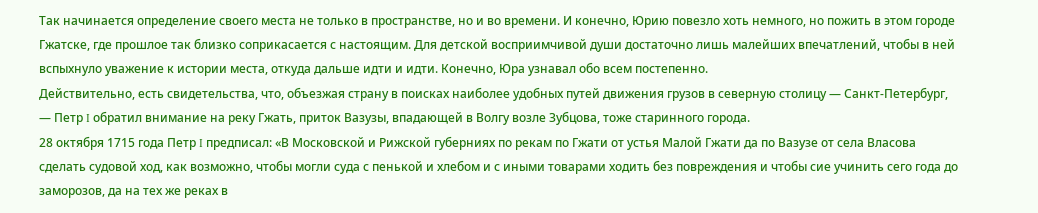Так начинается определение своего места не только в пространстве, но и во времени. И конечно, Юрию повезло хоть немного, но пожить в этом городе Гжатске, где прошлое так близко соприкасается с настоящим. Для детской восприимчивой души достаточно лишь малейших впечатлений, чтобы в ней вспыхнуло уважение к истории места, откуда дальше идти и идти. Конечно, Юра узнавал обо всем постепенно.
Действительно, есть свидетельства, что, объезжая страну в поисках наиболее удобных путей движения грузов в северную столицу — Санкт-Петербург, — Петр I обратил внимание на реку Гжать, приток Вазузы, впадающей в Волгу возле Зубцова, тоже старинного города.
28 октября 1715 года Петр I предписал: «В Московской и Рижской губерниях по рекам по Гжати от устья Малой Гжати да по Вазузе от села Власова сделать судовой ход, как возможно, чтобы могли суда с пенькой и хлебом и с иными товарами ходить без повреждения и чтобы сие учинить сего года до заморозов, да на тех же реках в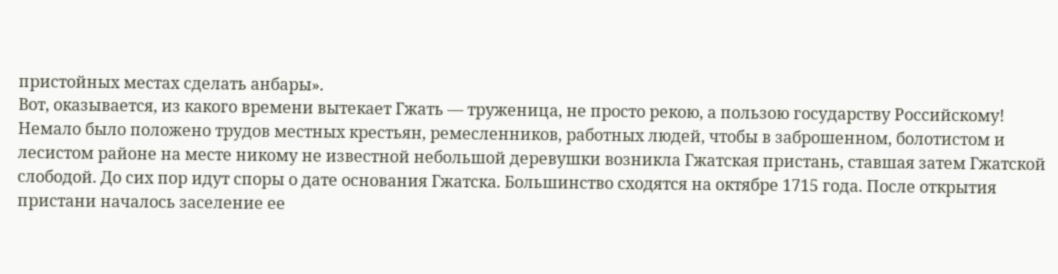пристойных местах сделать анбары».
Вот, оказывается, из какого времени вытекает Гжать — труженица, не просто рекою, а пользою государству Российскому!
Немало было положено трудов местных крестьян, ремесленников, работных людей, чтобы в заброшенном, болотистом и лесистом районе на месте никому не известной небольшой деревушки возникла Гжатская пристань, ставшая затем Гжатской слободой. До сих пор идут споры о дате основания Гжатска. Большинство сходятся на октябре 1715 года. После открытия пристани началось заселение ее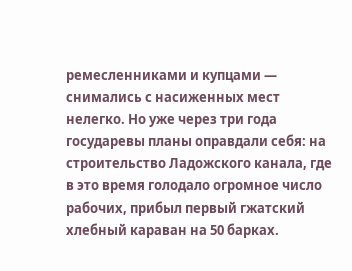ремесленниками и купцами — снимались с насиженных мест нелегко. Но уже через три года государевы планы оправдали себя: на строительство Ладожского канала, где в это время голодало огромное число рабочих, прибыл первый гжатский хлебный караван на 50 барках.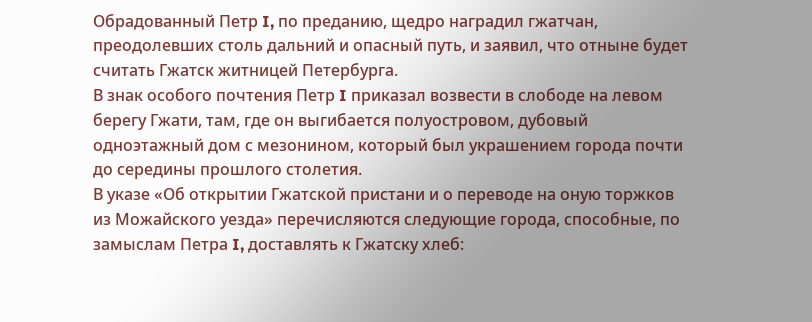Обрадованный Петр I, по преданию, щедро наградил гжатчан, преодолевших столь дальний и опасный путь, и заявил, что отныне будет считать Гжатск житницей Петербурга.
В знак особого почтения Петр I приказал возвести в слободе на левом берегу Гжати, там, где он выгибается полуостровом, дубовый одноэтажный дом с мезонином, который был украшением города почти до середины прошлого столетия.
В указе «Об открытии Гжатской пристани и о переводе на оную торжков из Можайского уезда» перечисляются следующие города, способные, по замыслам Петра I, доставлять к Гжатску хлеб: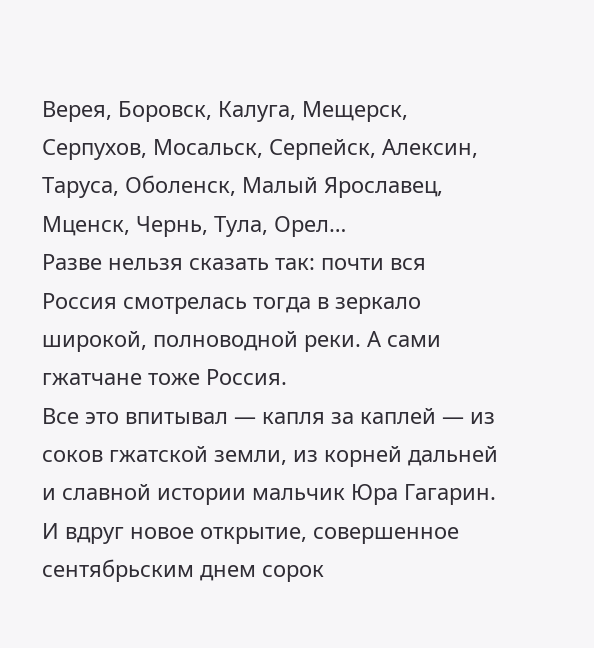Верея, Боровск, Калуга, Мещерск, Серпухов, Мосальск, Серпейск, Алексин, Таруса, Оболенск, Малый Ярославец, Мценск, Чернь, Тула, Орел…
Разве нельзя сказать так: почти вся Россия смотрелась тогда в зеркало широкой, полноводной реки. А сами гжатчане тоже Россия.
Все это впитывал — капля за каплей — из соков гжатской земли, из корней дальней и славной истории мальчик Юра Гагарин.
И вдруг новое открытие, совершенное сентябрьским днем сорок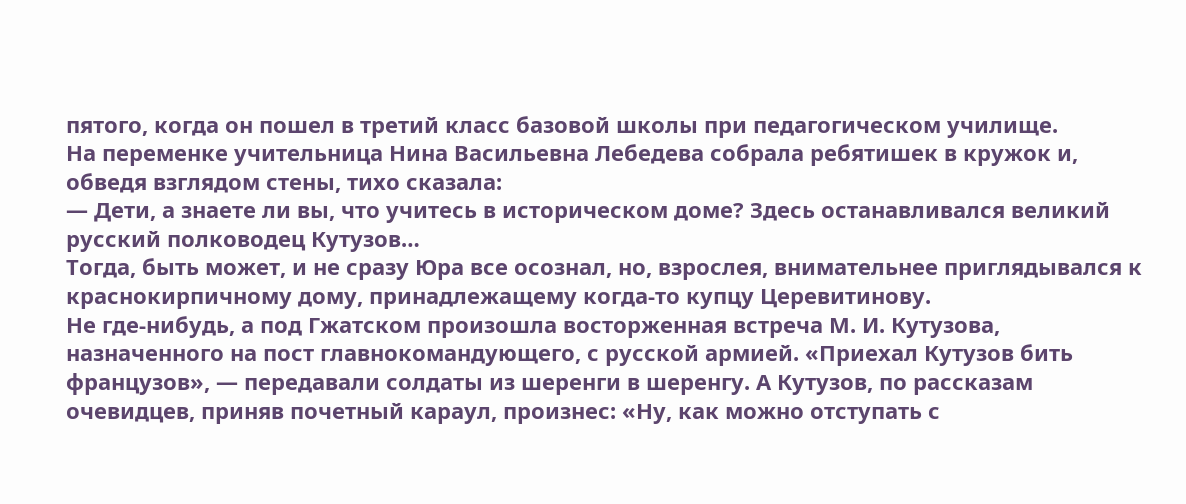пятого, когда он пошел в третий класс базовой школы при педагогическом училище.
На переменке учительница Нина Васильевна Лебедева собрала ребятишек в кружок и, обведя взглядом стены, тихо сказала:
— Дети, а знаете ли вы, что учитесь в историческом доме? Здесь останавливался великий русский полководец Кутузов…
Тогда, быть может, и не сразу Юра все осознал, но, взрослея, внимательнее приглядывался к краснокирпичному дому, принадлежащему когда-то купцу Церевитинову.
Не где-нибудь, а под Гжатском произошла восторженная встреча М. И. Кутузова, назначенного на пост главнокомандующего, с русской армией. «Приехал Кутузов бить французов», — передавали солдаты из шеренги в шеренгу. А Кутузов, по рассказам очевидцев, приняв почетный караул, произнес: «Ну, как можно отступать с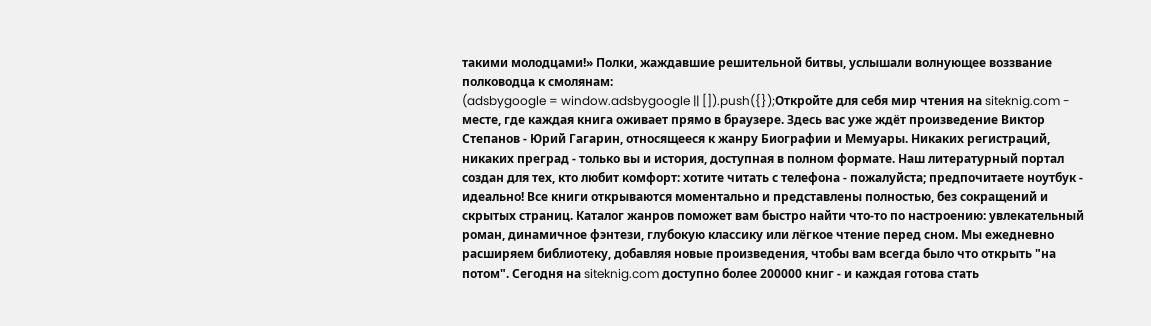такими молодцами!» Полки, жаждавшие решительной битвы, услышали волнующее воззвание полководца к смолянам:
(adsbygoogle = window.adsbygoogle || []).push({});Откройте для себя мир чтения на siteknig.com - месте, где каждая книга оживает прямо в браузере. Здесь вас уже ждёт произведение Виктор Степанов - Юрий Гагарин, относящееся к жанру Биографии и Мемуары. Никаких регистраций, никаких преград - только вы и история, доступная в полном формате. Наш литературный портал создан для тех, кто любит комфорт: хотите читать с телефона - пожалуйста; предпочитаете ноутбук - идеально! Все книги открываются моментально и представлены полностью, без сокращений и скрытых страниц. Каталог жанров поможет вам быстро найти что-то по настроению: увлекательный роман, динамичное фэнтези, глубокую классику или лёгкое чтение перед сном. Мы ежедневно расширяем библиотеку, добавляя новые произведения, чтобы вам всегда было что открыть "на потом". Сегодня на siteknig.com доступно более 200000 книг - и каждая готова стать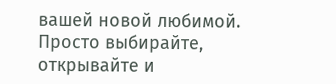вашей новой любимой. Просто выбирайте, открывайте и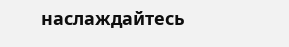наслаждайтесь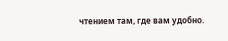чтением там, где вам удобно.